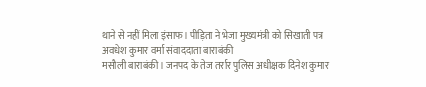थाने से नहीं मिला इंसाफ। पीड़िता ने भेजा मुख्यमंत्री को सिखाती पत्र
अवधेश कुमार वर्मा संवाददाता बाराबंकी
मसौली बाराबंकी। जनपद के तेज तर्रार पुलिस अधीक्षक दिनेश कुमार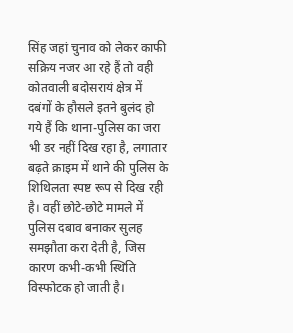सिंह जहां चुनाव को लेकर काफी सक्रिय नजर आ रहे हैं तो वही कोतवाली बदोसरायं क्षेत्र में दबंगों के हौसले इतने बुलंद हो गये हैं कि थाना-पुलिस का जरा भी डर नहीं दिख रहा है, लगातार बढ़ते क्राइम में थाने की पुलिस के शिथिलता स्पष्ट रूप से दिख रही है। वहीं छोटे-छोटे मामले में पुलिस दबाव बनाकर सुलह समझौता करा देती है, जिस कारण कभी-कभी स्थिति विस्फोटक हो जाती है।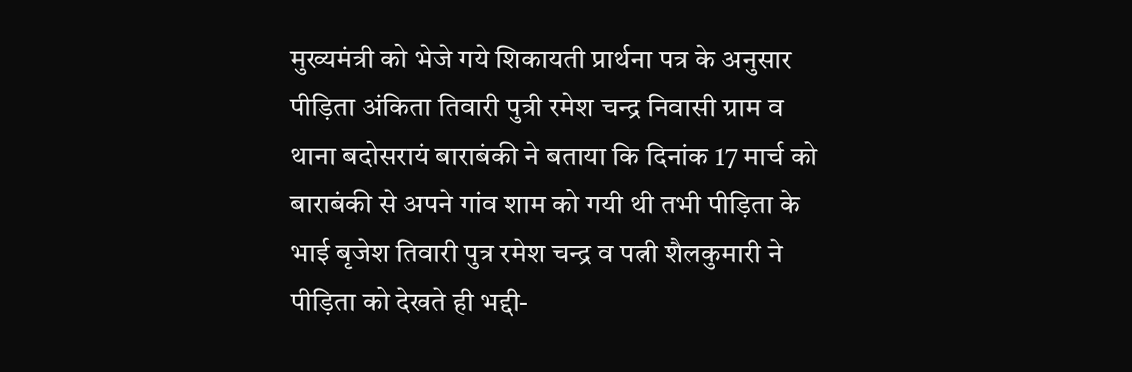मुख्यमंत्री को भेजे गये शिकायती प्रार्थना पत्र के अनुसार पीड़िता अंकिता तिवारी पुत्री रमेश चन्द्र निवासी ग्राम व थाना बदोसरायं बाराबंकी ने बताया कि दिनांक 17 मार्च को बाराबंकी से अपने गांव शाम को गयी थी तभी पीड़िता के भाई बृजेश तिवारी पुत्र रमेश चन्द्र व पत्नी शैलकुमारी ने पीड़िता को देखते ही भद्दी-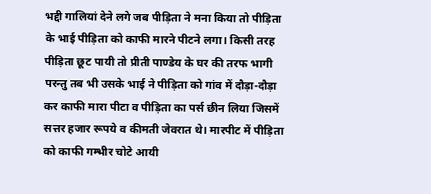भद्दी गालियां देने लगे जब पीड़िता ने मना किया तो पीड़िता के भाई पीड़िता को काफी मारने पीटने लगा। किसी तरह पीड़िता छूट पायी तो प्रीती पाण्डेय के घर की तरफ भागी परन्तु तब भी उसके भाई ने पीड़िता को गांव में दौड़ा-दौड़ा कर काफी मारा पीटा व पीड़िता का पर्स छीन लिया जिसमें सत्तर हजार रूपये व कीमती जेवरात थे। मारपीट में पीड़िता को काफी गम्भीर चोटे आयी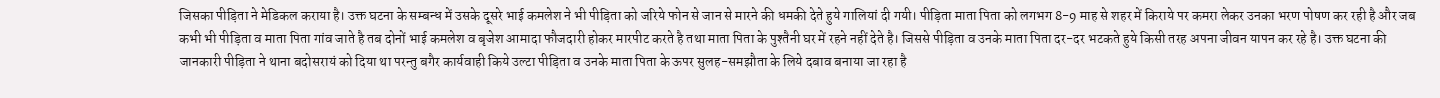जिसका पीड़िता ने मेडिकल कराया है। उक्त घटना के सम्बन्ध में उसके दूसरे भाई कमलेश ने भी पीड़िता को जरिये फोन से जान से मारने की धमकी देते हुये गालियां दी गयी। पीड़िता माता पिता को लगभग 8-9 माह से शहर में किराये पर कमरा लेकर उनका भरण पोषण कर रही है और जब कभी भी पीड़िता व माता पिता गांव जाते है तब दोनों भाई कमलेश व बृजेश आमादा फौजदारी होकर मारपीट करते है तथा माता पिता के पुश्तैनी घर में रहने नहीं देते है। जिससे पीड़िता व उनके माता पिता दर-दर भटकते हुये किसी तरह अपना जीवन यापन कर रहे है। उक्त घटना की जानकारी पीड़िता ने थाना बदोसरायं को दिया था परन्तु बगैर कार्यवाही किये उल्टा पीड़िता व उनके माता पिता के ऊपर सुलह-समझौता के लिये दबाव बनाया जा रहा है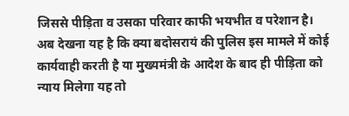जिससे पीड़िता व उसका परिवार काफी भयभीत व परेशान है।
अब देखना यह है कि क्या बदोसरायं की पुलिस इस मामले में कोई कार्यवाही करती है या मुख्यमंत्री के आदेश के बाद ही पीड़िता को न्याय मिलेगा यह तो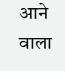आने वाला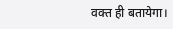वक्त ही बतायेगा।